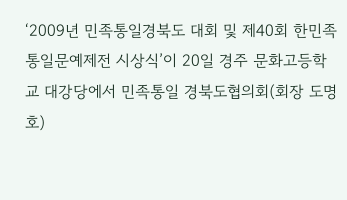‘2009년 민족통일경북도 대회 및 제40회 한민족 통일문예제전 시상식’이 20일 경주 문화고등학교 대강당에서 민족통일 경북도협의회(회장 도명호)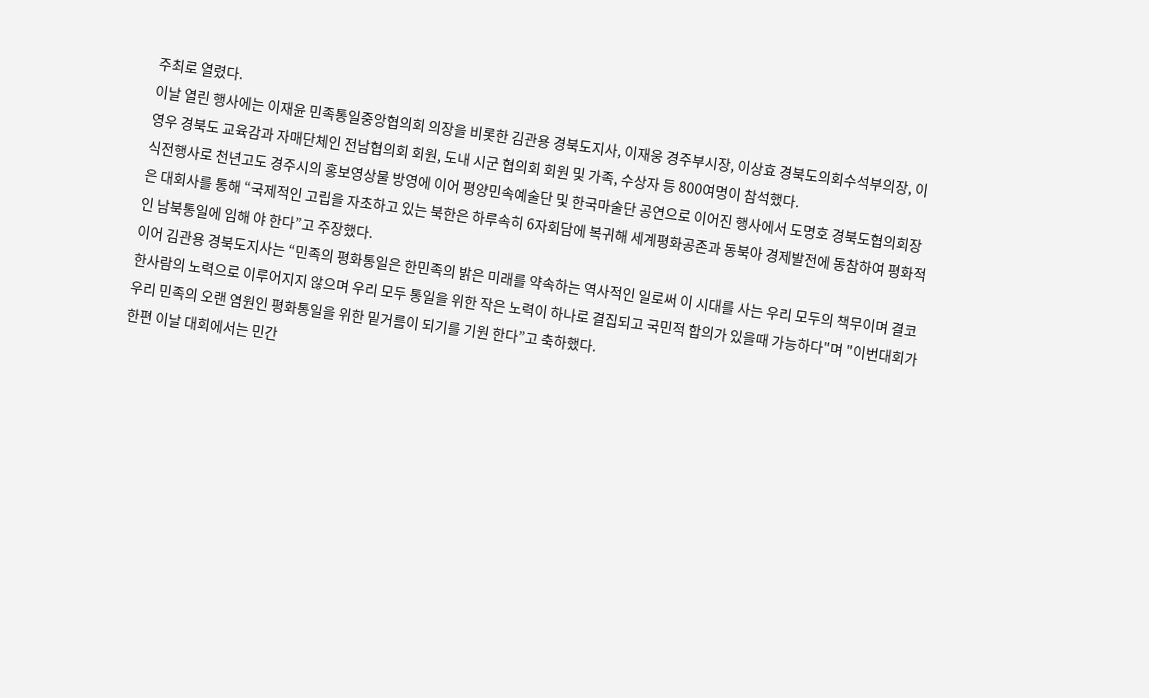주최로 열렸다.
이날 열린 행사에는 이재윤 민족통일중앙협의회 의장을 비롯한 김관용 경북도지사, 이재웅 경주부시장, 이상효 경북도의회수석부의장, 이영우 경북도 교육감과 자매단체인 전남협의회 회원, 도내 시군 협의회 회원 및 가족, 수상자 등 800여명이 참석했다.
식전행사로 천년고도 경주시의 홍보영상물 방영에 이어 평양민속예술단 및 한국마술단 공연으로 이어진 행사에서 도명호 경북도협의회장은 대회사를 통해 “국제적인 고립을 자초하고 있는 북한은 하루속히 6자회담에 복귀해 세계평화공존과 동북아 경제발전에 동참하여 평화적인 남북통일에 임해 야 한다”고 주장했다.
이어 김관용 경북도지사는 “민족의 평화통일은 한민족의 밝은 미래를 약속하는 역사적인 일로써 이 시대를 사는 우리 모두의 책무이며 결코 한사람의 노력으로 이루어지지 않으며 우리 모두 통일을 위한 작은 노력이 하나로 결집되고 국민적 합의가 있을때 가능하다"며 "이번대회가 우리 민족의 오랜 염원인 평화통일을 위한 밑거름이 되기를 기원 한다”고 축하했다.
한편 이날 대회에서는 민간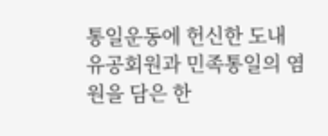통일운동에 헌신한 도내 유공회원과 민족통일의 염원을 담은 한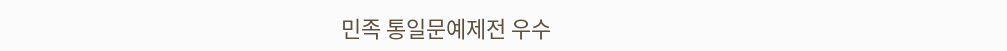민족 통일문예제전 우수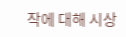작에 대해 시상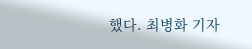했다. 최병화 기자